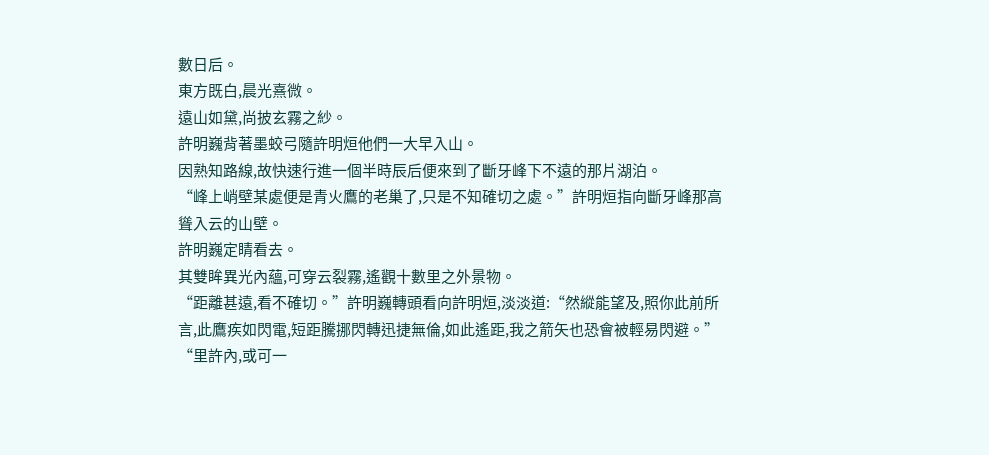數日后。
東方既白,晨光熹微。
遠山如黛,尚披玄霧之紗。
許明巍背著墨蛟弓隨許明烜他們一大早入山。
因熟知路線,故快速行進一個半時辰后便來到了斷牙峰下不遠的那片湖泊。
“峰上峭壁某處便是青火鷹的老巢了,只是不知確切之處。”許明烜指向斷牙峰那高聳入云的山壁。
許明巍定睛看去。
其雙眸異光內蘊,可穿云裂霧,遙觀十數里之外景物。
“距離甚遠,看不確切。”許明巍轉頭看向許明烜,淡淡道:“然縱能望及,照你此前所言,此鷹疾如閃電,短距騰挪閃轉迅捷無倫,如此遙距,我之箭矢也恐會被輕易閃避。”
“里許內,或可一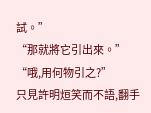試。”
“那就將它引出來。”
“哦,用何物引之?”
只見許明烜笑而不語,翻手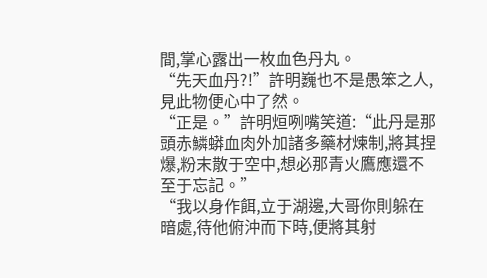間,掌心露出一枚血色丹丸。
“先天血丹?!”許明巍也不是愚笨之人,見此物便心中了然。
“正是。”許明烜咧嘴笑道:“此丹是那頭赤鱗蟒血肉外加諸多藥材煉制,將其捏爆,粉末散于空中,想必那青火鷹應還不至于忘記。”
“我以身作餌,立于湖邊,大哥你則躲在暗處,待他俯沖而下時,便將其射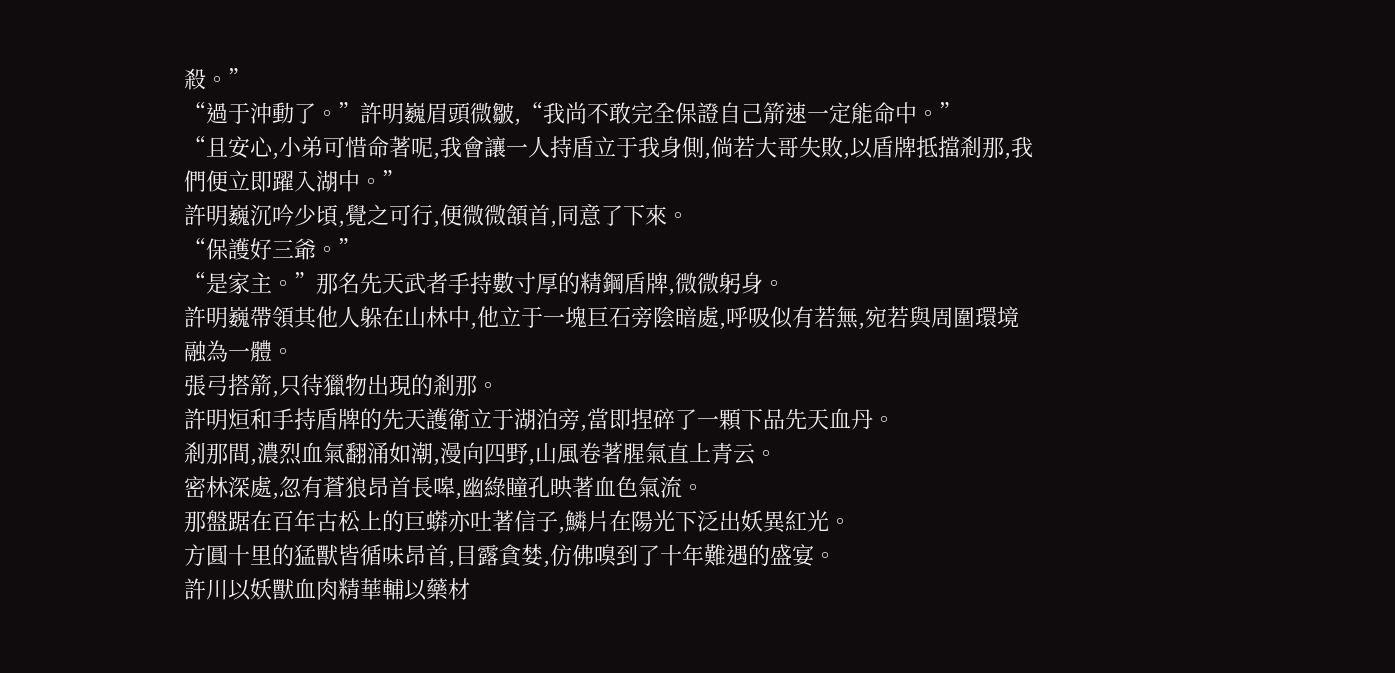殺。”
“過于沖動了。”許明巍眉頭微皺,“我尚不敢完全保證自己箭速一定能命中。”
“且安心,小弟可惜命著呢,我會讓一人持盾立于我身側,倘若大哥失敗,以盾牌抵擋剎那,我們便立即躍入湖中。”
許明巍沉吟少頃,覺之可行,便微微頷首,同意了下來。
“保護好三爺。”
“是家主。”那名先天武者手持數寸厚的精鋼盾牌,微微躬身。
許明巍帶領其他人躲在山林中,他立于一塊巨石旁陰暗處,呼吸似有若無,宛若與周圍環境融為一體。
張弓搭箭,只待獵物出現的剎那。
許明烜和手持盾牌的先天護衛立于湖泊旁,當即捏碎了一顆下品先天血丹。
剎那間,濃烈血氣翻涌如潮,漫向四野,山風卷著腥氣直上青云。
密林深處,忽有蒼狼昂首長嗥,幽綠瞳孔映著血色氣流。
那盤踞在百年古松上的巨蟒亦吐著信子,鱗片在陽光下泛出妖異紅光。
方圓十里的猛獸皆循味昂首,目露貪婪,仿佛嗅到了十年難遇的盛宴。
許川以妖獸血肉精華輔以藥材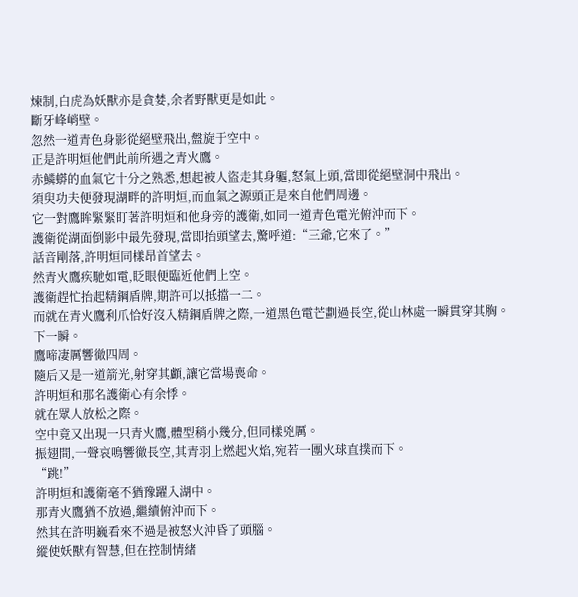煉制,白虎為妖獸亦是貪婪,余者野獸更是如此。
斷牙峰峭壁。
忽然一道青色身影從絕壁飛出,盤旋于空中。
正是許明烜他們此前所遇之青火鷹。
赤鱗蟒的血氣它十分之熟悉,想起被人盜走其身軀,怒氣上頭,當即從絕壁洞中飛出。
須臾功夫便發現湖畔的許明烜,而血氣之源頭正是來自他們周邊。
它一對鷹眸緊緊盯著許明烜和他身旁的護衛,如同一道青色電光俯沖而下。
護衛從湖面倒影中最先發現,當即抬頭望去,驚呼道:“三爺,它來了。”
話音剛落,許明烜同樣昂首望去。
然青火鷹疾馳如電,眨眼便臨近他們上空。
護衛趕忙抬起精鋼盾牌,期許可以抵擋一二。
而就在青火鷹利爪恰好沒入精鋼盾牌之際,一道黑色電芒劃過長空,從山林處一瞬貫穿其胸。
下一瞬。
鷹啼凄厲響徹四周。
隨后又是一道箭光,射穿其顱,讓它當場喪命。
許明烜和那名護衛心有余悸。
就在眾人放松之際。
空中竟又出現一只青火鷹,體型稍小幾分,但同樣兇厲。
振翅間,一聲哀鳴響徹長空,其青羽上燃起火焰,宛若一團火球直撲而下。
“跳!”
許明烜和護衛毫不猶豫躍入湖中。
那青火鷹猶不放過,繼續俯沖而下。
然其在許明巍看來不過是被怒火沖昏了頭腦。
縱使妖獸有智慧,但在控制情緒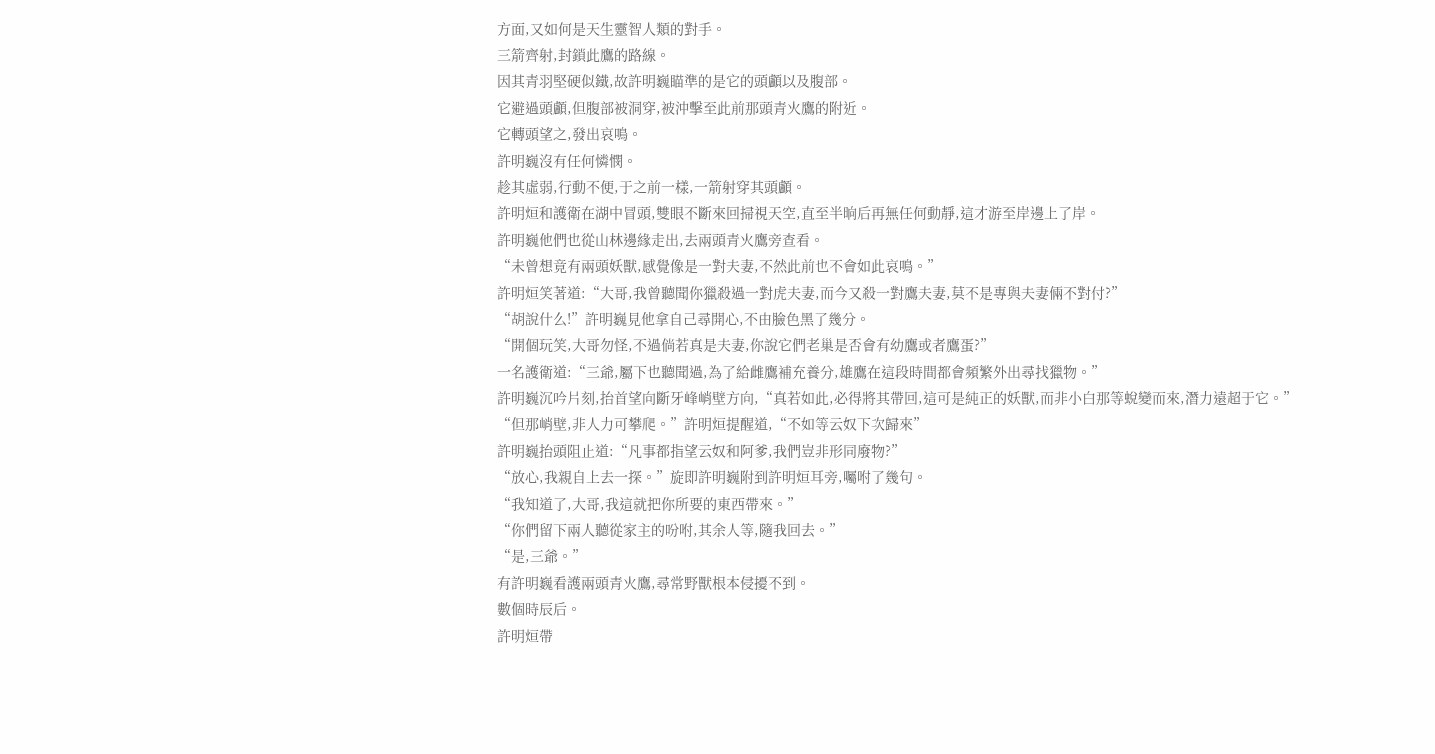方面,又如何是天生靈智人類的對手。
三箭齊射,封鎖此鷹的路線。
因其青羽堅硬似鐵,故許明巍瞄準的是它的頭顱以及腹部。
它避過頭顱,但腹部被洞穿,被沖擊至此前那頭青火鷹的附近。
它轉頭望之,發出哀鳴。
許明巍沒有任何憐憫。
趁其虛弱,行動不便,于之前一樣,一箭射穿其頭顱。
許明烜和護衛在湖中冒頭,雙眼不斷來回掃視天空,直至半晌后再無任何動靜,這才游至岸邊上了岸。
許明巍他們也從山林邊緣走出,去兩頭青火鷹旁查看。
“未曾想竟有兩頭妖獸,感覺像是一對夫妻,不然此前也不會如此哀鳴。”
許明烜笑著道:“大哥,我曾聽聞你獵殺過一對虎夫妻,而今又殺一對鷹夫妻,莫不是專與夫妻倆不對付?”
“胡說什么!”許明巍見他拿自己尋開心,不由臉色黑了幾分。
“開個玩笑,大哥勿怪,不過倘若真是夫妻,你說它們老巢是否會有幼鷹或者鷹蛋?”
一名護衛道:“三爺,屬下也聽聞過,為了給雌鷹補充養分,雄鷹在這段時間都會頻繁外出尋找獵物。”
許明巍沉吟片刻,抬首望向斷牙峰峭壁方向,“真若如此,必得將其帶回,這可是純正的妖獸,而非小白那等蛻變而來,潛力遠超于它。”
“但那峭壁,非人力可攀爬。”許明烜提醒道,“不如等云奴下次歸來”
許明巍抬頭阻止道:“凡事都指望云奴和阿爹,我們豈非形同廢物?”
“放心,我親自上去一探。”旋即許明巍附到許明烜耳旁,囑咐了幾句。
“我知道了,大哥,我這就把你所要的東西帶來。”
“你們留下兩人聽從家主的吩咐,其余人等,隨我回去。”
“是,三爺。”
有許明巍看護兩頭青火鷹,尋常野獸根本侵擾不到。
數個時辰后。
許明烜帶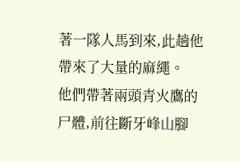著一隊人馬到來,此趟他帶來了大量的麻繩。
他們帶著兩頭青火鷹的尸體,前往斷牙峰山腳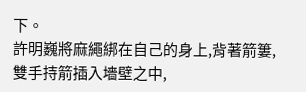下。
許明巍將麻繩綁在自己的身上,背著箭簍,雙手持箭插入墻壁之中,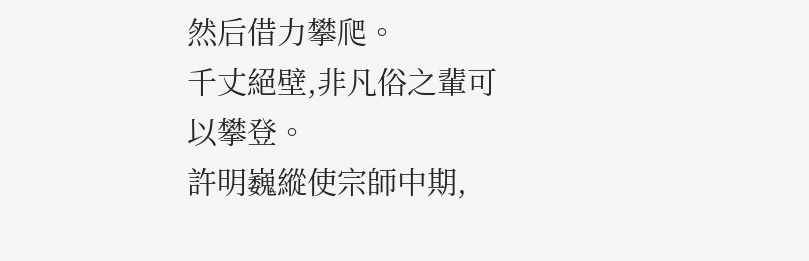然后借力攀爬。
千丈絕壁,非凡俗之輩可以攀登。
許明巍縱使宗師中期,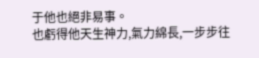于他也絕非易事。
也虧得他天生神力,氣力綿長,一步步往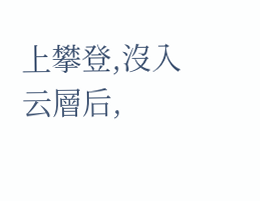上攀登,沒入云層后,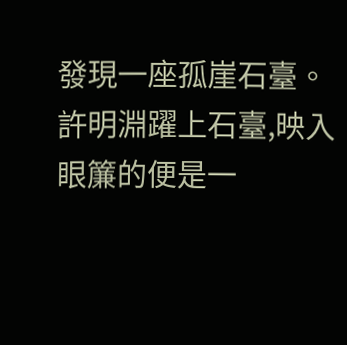發現一座孤崖石臺。
許明淵躍上石臺,映入眼簾的便是一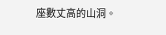座數丈高的山洞。